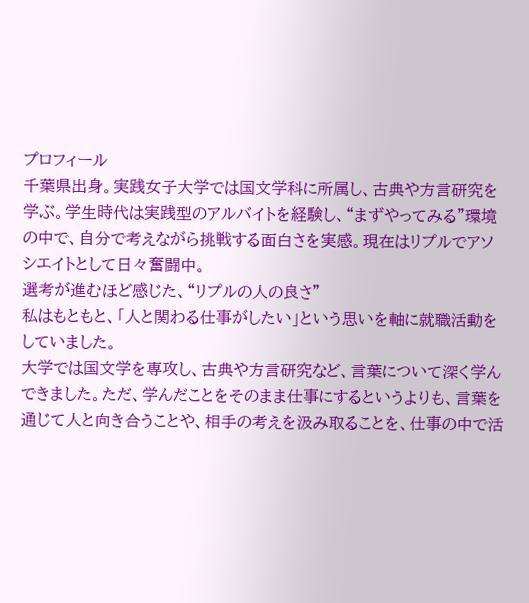プロフィール
千葉県出身。実践女子大学では国文学科に所属し、古典や方言研究を学ぶ。学生時代は実践型のアルバイトを経験し、“まずやってみる”環境の中で、自分で考えながら挑戦する面白さを実感。現在はリプルでアソシエイトとして日々奮闘中。
選考が進むほど感じた、“リプルの人の良さ”
私はもともと、「人と関わる仕事がしたい」という思いを軸に就職活動をしていました。
大学では国文学を専攻し、古典や方言研究など、言葉について深く学んできました。ただ、学んだことをそのまま仕事にするというよりも、言葉を通じて人と向き合うことや、相手の考えを汲み取ることを、仕事の中で活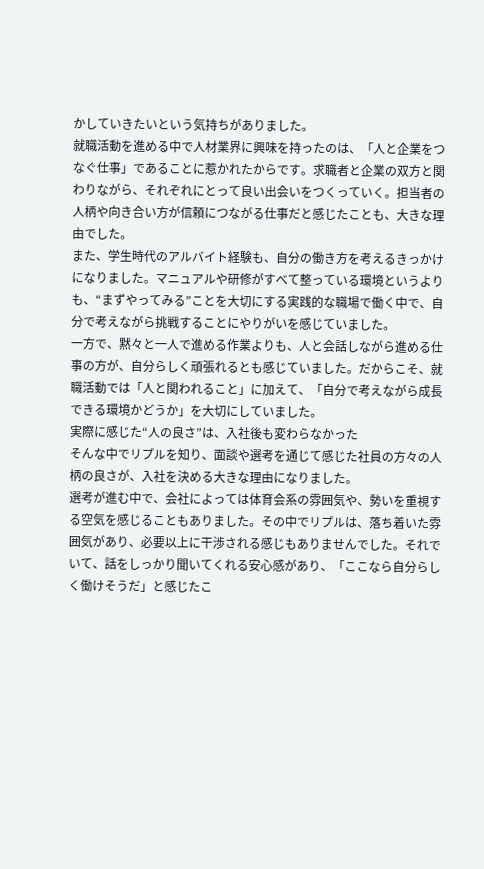かしていきたいという気持ちがありました。
就職活動を進める中で人材業界に興味を持ったのは、「人と企業をつなぐ仕事」であることに惹かれたからです。求職者と企業の双方と関わりながら、それぞれにとって良い出会いをつくっていく。担当者の人柄や向き合い方が信頼につながる仕事だと感じたことも、大きな理由でした。
また、学生時代のアルバイト経験も、自分の働き方を考えるきっかけになりました。マニュアルや研修がすべて整っている環境というよりも、“まずやってみる”ことを大切にする実践的な職場で働く中で、自分で考えながら挑戦することにやりがいを感じていました。
一方で、黙々と一人で進める作業よりも、人と会話しながら進める仕事の方が、自分らしく頑張れるとも感じていました。だからこそ、就職活動では「人と関われること」に加えて、「自分で考えながら成長できる環境かどうか」を大切にしていました。
実際に感じた“人の良さ”は、入社後も変わらなかった
そんな中でリプルを知り、面談や選考を通じて感じた社員の方々の人柄の良さが、入社を決める大きな理由になりました。
選考が進む中で、会社によっては体育会系の雰囲気や、勢いを重視する空気を感じることもありました。その中でリプルは、落ち着いた雰囲気があり、必要以上に干渉される感じもありませんでした。それでいて、話をしっかり聞いてくれる安心感があり、「ここなら自分らしく働けそうだ」と感じたこ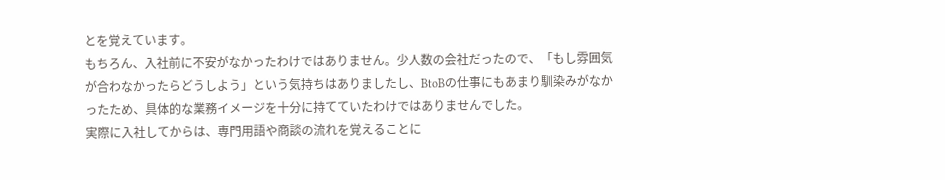とを覚えています。
もちろん、入社前に不安がなかったわけではありません。少人数の会社だったので、「もし雰囲気が合わなかったらどうしよう」という気持ちはありましたし、BtoBの仕事にもあまり馴染みがなかったため、具体的な業務イメージを十分に持てていたわけではありませんでした。
実際に入社してからは、専門用語や商談の流れを覚えることに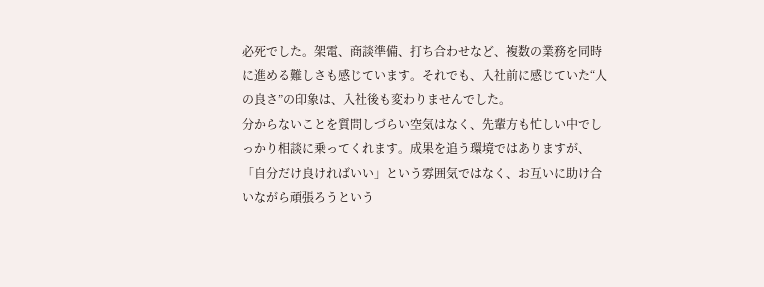必死でした。架電、商談準備、打ち合わせなど、複数の業務を同時に進める難しさも感じています。それでも、入社前に感じていた“人の良さ”の印象は、入社後も変わりませんでした。
分からないことを質問しづらい空気はなく、先輩方も忙しい中でしっかり相談に乗ってくれます。成果を追う環境ではありますが、「自分だけ良ければいい」という雰囲気ではなく、お互いに助け合いながら頑張ろうという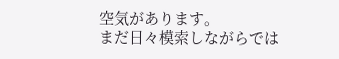空気があります。
まだ日々模索しながらでは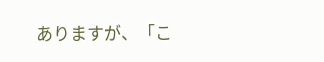ありますが、「こ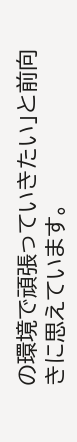の環境で頑張っていきたい」と前向きに思えています。